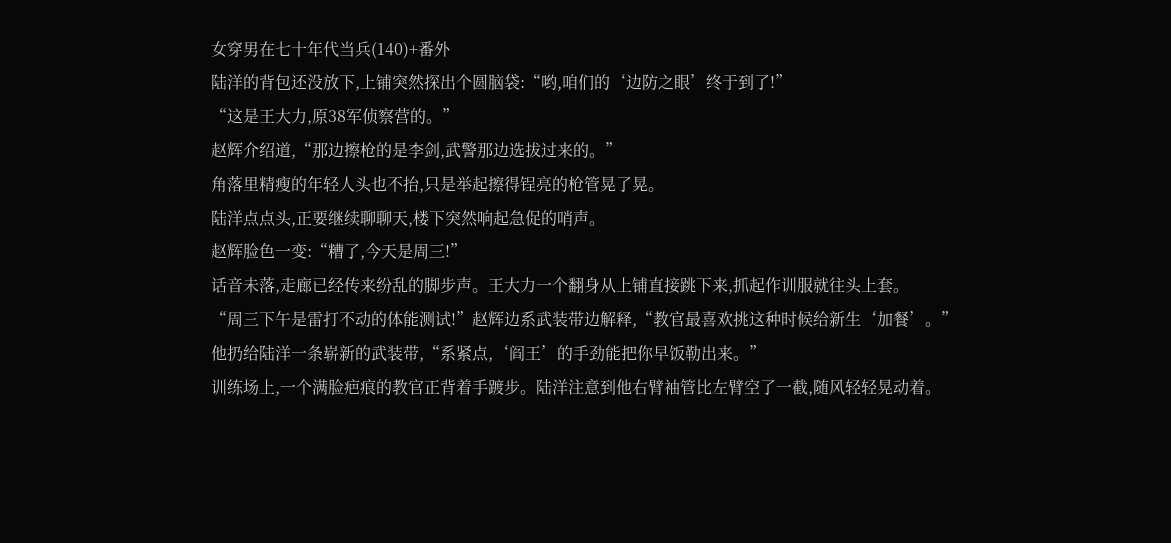女穿男在七十年代当兵(140)+番外
陆洋的背包还没放下,上铺突然探出个圆脑袋:“哟,咱们的‘边防之眼’终于到了!”
“这是王大力,原38军侦察营的。”
赵辉介绍道,“那边擦枪的是李剑,武警那边选拔过来的。”
角落里精瘦的年轻人头也不抬,只是举起擦得锃亮的枪管晃了晃。
陆洋点点头,正要继续聊聊天,楼下突然响起急促的哨声。
赵辉脸色一变:“糟了,今天是周三!”
话音未落,走廊已经传来纷乱的脚步声。王大力一个翻身从上铺直接跳下来,抓起作训服就往头上套。
“周三下午是雷打不动的体能测试!”赵辉边系武装带边解释,“教官最喜欢挑这种时候给新生‘加餐’。”
他扔给陆洋一条崭新的武装带,“系紧点,‘阎王’的手劲能把你早饭勒出来。”
训练场上,一个满脸疤痕的教官正背着手踱步。陆洋注意到他右臂袖管比左臂空了一截,随风轻轻晃动着。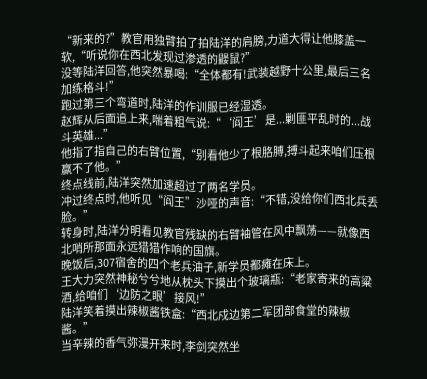“新来的?”教官用独臂拍了拍陆洋的肩膀,力道大得让他膝盖一软,“听说你在西北发现过渗透的鼹鼠?”
没等陆洋回答,他突然暴喝:“全体都有!武装越野十公里,最后三名加练格斗!”
跑过第三个弯道时,陆洋的作训服已经湿透。
赵辉从后面追上来,喘着粗气说:“‘阎王’是...剿匪平乱时的...战斗英雄...”
他指了指自己的右臂位置,“别看他少了根胳膊,搏斗起来咱们压根赢不了他。”
终点线前,陆洋突然加速超过了两名学员。
冲过终点时,他听见“阎王”沙哑的声音:“不错,没给你们西北兵丢脸。”
转身时,陆洋分明看见教官残缺的右臂袖管在风中飘荡——就像西北哨所那面永远猎猎作响的国旗。
晚饭后,307宿舍的四个老兵油子,新学员都瘫在床上。
王大力突然神秘兮兮地从枕头下摸出个玻璃瓶:“老家寄来的高粱酒,给咱们‘边防之眼’接风!”
陆洋笑着摸出辣椒酱铁盒:“西北戍边第二军团部食堂的辣椒酱。”
当辛辣的香气弥漫开来时,李剑突然坐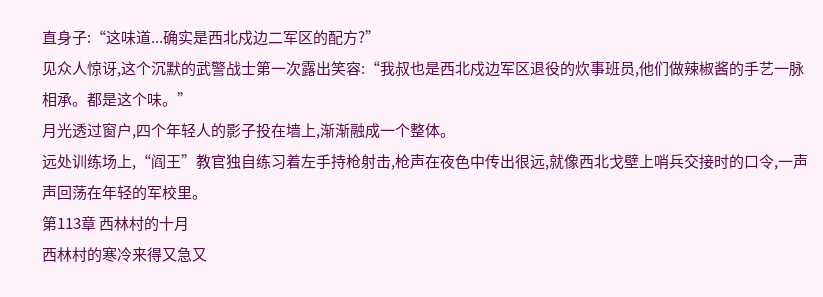直身子:“这味道...确实是西北戍边二军区的配方?”
见众人惊讶,这个沉默的武警战士第一次露出笑容:“我叔也是西北戍边军区退役的炊事班员,他们做辣椒酱的手艺一脉相承。都是这个味。”
月光透过窗户,四个年轻人的影子投在墙上,渐渐融成一个整体。
远处训练场上,“阎王”教官独自练习着左手持枪射击,枪声在夜色中传出很远,就像西北戈壁上哨兵交接时的口令,一声声回荡在年轻的军校里。
第113章 西林村的十月
西林村的寒冷来得又急又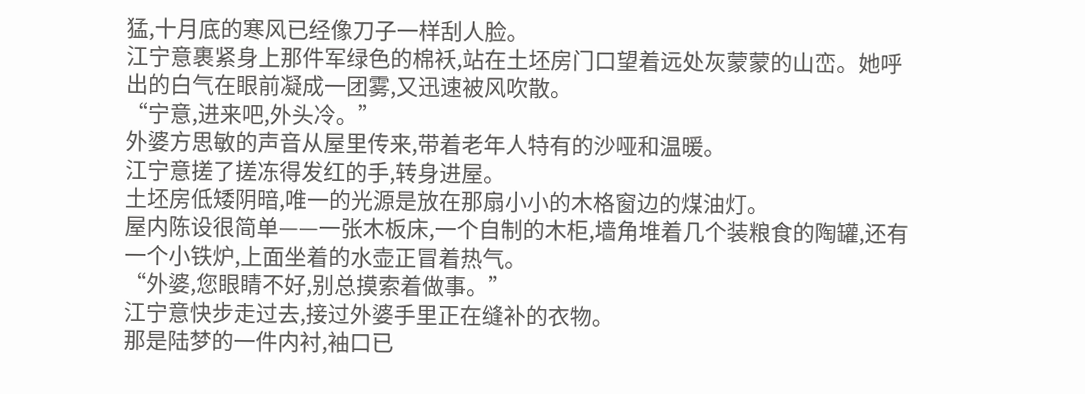猛,十月底的寒风已经像刀子一样刮人脸。
江宁意裹紧身上那件军绿色的棉袄,站在土坯房门口望着远处灰蒙蒙的山峦。她呼出的白气在眼前凝成一团雾,又迅速被风吹散。
“宁意,进来吧,外头冷。”
外婆方思敏的声音从屋里传来,带着老年人特有的沙哑和温暖。
江宁意搓了搓冻得发红的手,转身进屋。
土坯房低矮阴暗,唯一的光源是放在那扇小小的木格窗边的煤油灯。
屋内陈设很简单——一张木板床,一个自制的木柜,墙角堆着几个装粮食的陶罐,还有一个小铁炉,上面坐着的水壶正冒着热气。
“外婆,您眼睛不好,别总摸索着做事。”
江宁意快步走过去,接过外婆手里正在缝补的衣物。
那是陆梦的一件内衬,袖口已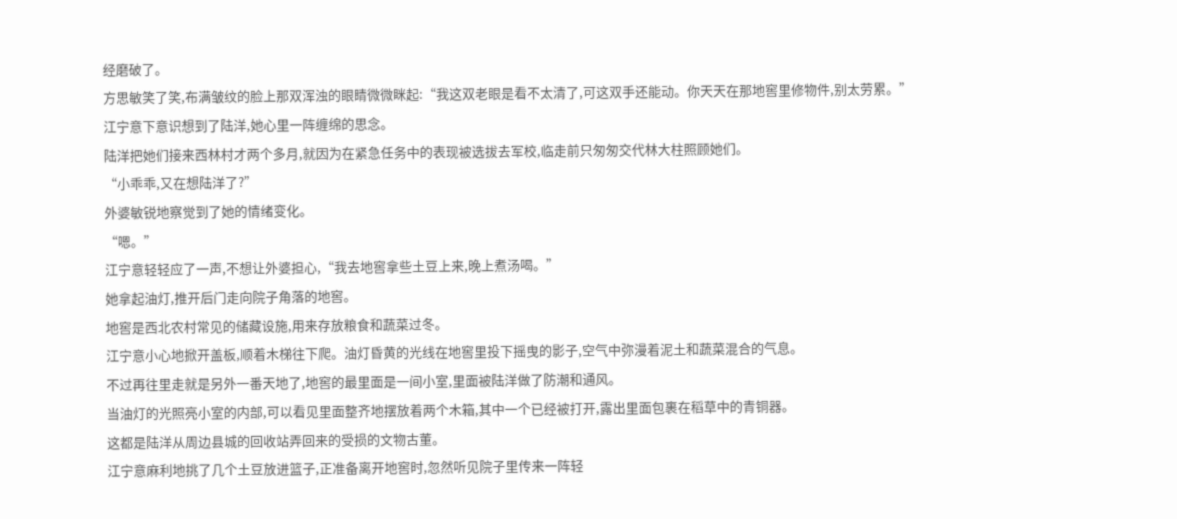经磨破了。
方思敏笑了笑,布满皱纹的脸上那双浑浊的眼睛微微眯起:“我这双老眼是看不太清了,可这双手还能动。你天天在那地窖里修物件,别太劳累。”
江宁意下意识想到了陆洋,她心里一阵缠绵的思念。
陆洋把她们接来西林村才两个多月,就因为在紧急任务中的表现被选拔去军校,临走前只匆匆交代林大柱照顾她们。
“小乖乖,又在想陆洋了?”
外婆敏锐地察觉到了她的情绪变化。
“嗯。”
江宁意轻轻应了一声,不想让外婆担心,“我去地窖拿些土豆上来,晚上煮汤喝。”
她拿起油灯,推开后门走向院子角落的地窖。
地窖是西北农村常见的储藏设施,用来存放粮食和蔬菜过冬。
江宁意小心地掀开盖板,顺着木梯往下爬。油灯昏黄的光线在地窖里投下摇曳的影子,空气中弥漫着泥土和蔬菜混合的气息。
不过再往里走就是另外一番天地了,地窖的最里面是一间小室,里面被陆洋做了防潮和通风。
当油灯的光照亮小室的内部,可以看见里面整齐地摆放着两个木箱,其中一个已经被打开,露出里面包裹在稻草中的青铜器。
这都是陆洋从周边县城的回收站弄回来的受损的文物古董。
江宁意麻利地挑了几个土豆放进篮子,正准备离开地窖时,忽然听见院子里传来一阵轻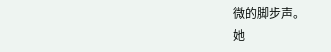微的脚步声。
她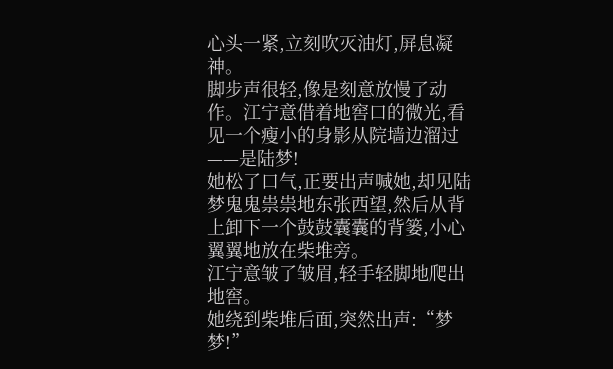心头一紧,立刻吹灭油灯,屏息凝神。
脚步声很轻,像是刻意放慢了动作。江宁意借着地窖口的微光,看见一个瘦小的身影从院墙边溜过——是陆梦!
她松了口气,正要出声喊她,却见陆梦鬼鬼祟祟地东张西望,然后从背上卸下一个鼓鼓囊囊的背篓,小心翼翼地放在柴堆旁。
江宁意皱了皱眉,轻手轻脚地爬出地窖。
她绕到柴堆后面,突然出声:“梦梦!”